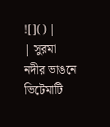![]() |
| সুরমা নদীর ভাঙনে ভিটেমাটি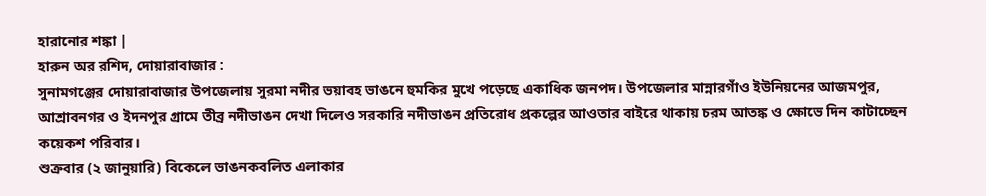হারানোর শঙ্কা |
হারুন অর রশিদ, দোয়ারাবাজার :
সুনামগঞ্জের দোয়ারাবাজার উপজেলায় সুরমা নদীর ভয়াবহ ভাঙনে হুমকির মুখে পড়েছে একাধিক জনপদ। উপজেলার মান্নারগাঁও ইউনিয়নের আজমপুর, আশ্রাবনগর ও ইদনপুর গ্রামে তীব্র নদীভাঙন দেখা দিলেও সরকারি নদীভাঙন প্রতিরোধ প্রকল্পের আওতার বাইরে থাকায় চরম আতঙ্ক ও ক্ষোভে দিন কাটাচ্ছেন কয়েকশ পরিবার।
শুক্রবার (২ জানুয়ারি) বিকেলে ভাঙনকবলিত এলাকার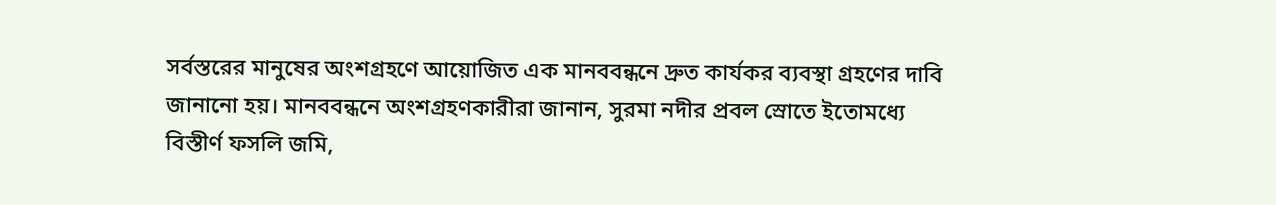সর্বস্তরের মানুষের অংশগ্রহণে আয়োজিত এক মানববন্ধনে দ্রুত কার্যকর ব্যবস্থা গ্রহণের দাবি জানানো হয়। মানববন্ধনে অংশগ্রহণকারীরা জানান, সুরমা নদীর প্রবল স্রোতে ইতোমধ্যে বিস্তীর্ণ ফসলি জমি,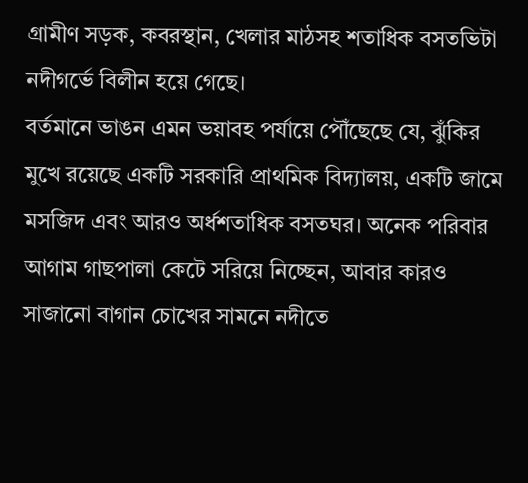গ্রামীণ সড়ক, কবরস্থান, খেলার মাঠসহ শতাধিক বসতভিটা নদীগর্ভে বিলীন হয়ে গেছে।
বর্তমানে ভাঙন এমন ভয়াবহ পর্যায়ে পৌঁছেছে যে, ঝুঁকির মুখে রয়েছে একটি সরকারি প্রাথমিক বিদ্যালয়, একটি জামে মসজিদ এবং আরও অর্ধশতাধিক বসতঘর। অনেক পরিবার আগাম গাছপালা কেটে সরিয়ে নিচ্ছেন, আবার কারও সাজানো বাগান চোখের সামনে নদীতে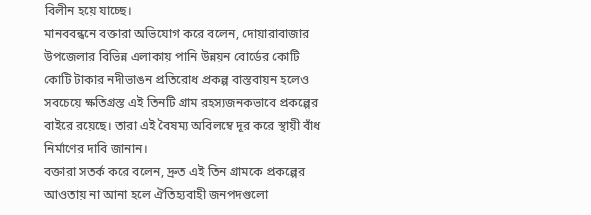বিলীন হয়ে যাচ্ছে।
মানববন্ধনে বক্তারা অভিযোগ করে বলেন, দোয়ারাবাজার উপজেলার বিভিন্ন এলাকায় পানি উন্নয়ন বোর্ডের কোটি কোটি টাকার নদীভাঙন প্রতিরোধ প্রকল্প বাস্তবায়ন হলেও সবচেয়ে ক্ষতিগ্রস্ত এই তিনটি গ্রাম রহস্যজনকভাবে প্রকল্পের বাইরে রয়েছে। তারা এই বৈষম্য অবিলম্বে দূর করে স্থায়ী বাঁধ নির্মাণের দাবি জানান।
বক্তারা সতর্ক করে বলেন, দ্রুত এই তিন গ্রামকে প্রকল্পের আওতায় না আনা হলে ঐতিহ্যবাহী জনপদগুলো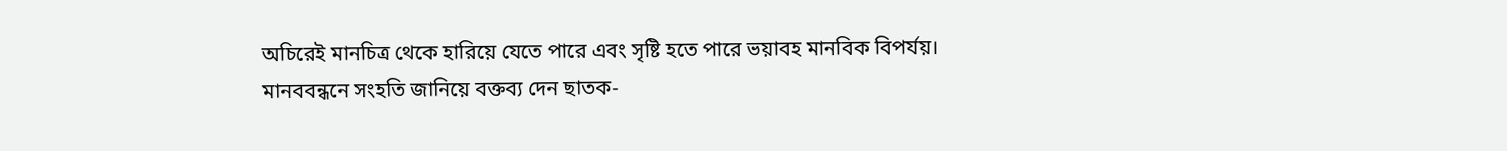অচিরেই মানচিত্র থেকে হারিয়ে যেতে পারে এবং সৃষ্টি হতে পারে ভয়াবহ মানবিক বিপর্যয়।
মানববন্ধনে সংহতি জানিয়ে বক্তব্য দেন ছাতক-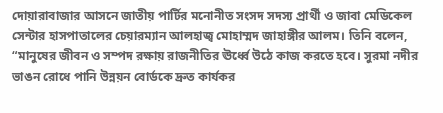দোয়ারাবাজার আসনে জাতীয় পার্টির মনোনীত সংসদ সদস্য প্রার্থী ও জাবা মেডিকেল সেন্টার হাসপাতালের চেয়ারম্যান আলহাজ্ব মোহাম্মদ জাহাঙ্গীর আলম। তিনি বলেন, “মানুষের জীবন ও সম্পদ রক্ষায় রাজনীতির ঊর্ধ্বে উঠে কাজ করতে হবে। সুরমা নদীর ভাঙন রোধে পানি উন্নয়ন বোর্ডকে দ্রুত কার্যকর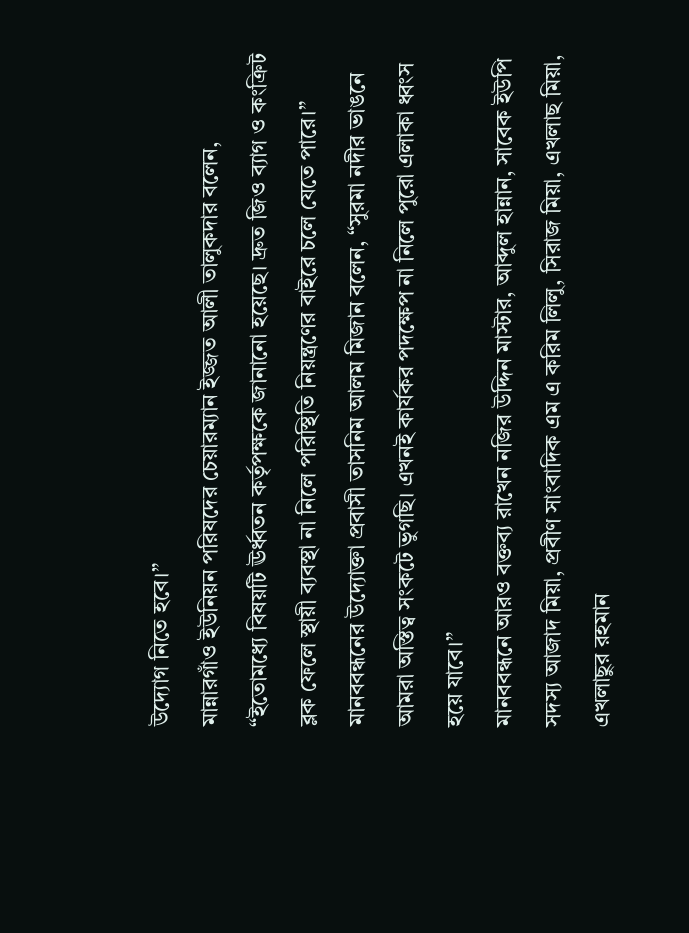উদ্যোগ নিতে হবে।”
মান্নারগাঁও ইউনিয়ন পরিষদের চেয়ারম্যান ইজ্জত আলী তালুকদার বলেন, “ইতোমধ্যে বিষয়টি ঊর্ধ্বতন কর্তৃপক্ষকে জানানো হয়েছে। দ্রুত জিও ব্যাগ ও কংক্রিট ব্লক ফেলে স্থায়ী ব্যবস্থা না নিলে পরিস্থিতি নিয়ন্ত্রণের বাইরে চলে যেতে পারে।”
মানববন্ধনের উদ্যোক্তা প্রবাসী তাসনিম আলম মিজান বলেন, “সুরমা নদীর ভাঙনে আমরা অস্তিত্ব সংকটে ভুগছি। এখনই কার্যকর পদক্ষেপ না নিলে পুরো এলাকা ধ্বংস হয়ে যাবে।”
মানববন্ধনে আরও বক্তব্য রাখেন নজির উদ্দিন মাস্টার, আব্দুল হান্নান, সাবেক ইউপি সদস্য আজাদ মিয়া, প্রবীণ সাংবাদিক এম এ করিম লিলু, সিরাজ মিয়া, এখলাছ মিয়া, এখলাছুর রহমান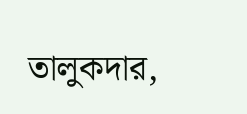তালুকদার,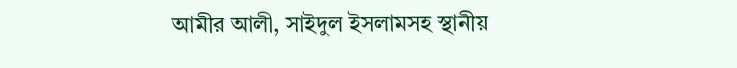আমীর আলী, সাইদুল ইসলামসহ স্থানীয়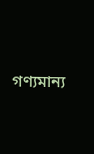গণ্যমান্য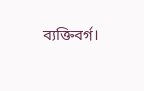ব্যক্তিবর্গ।